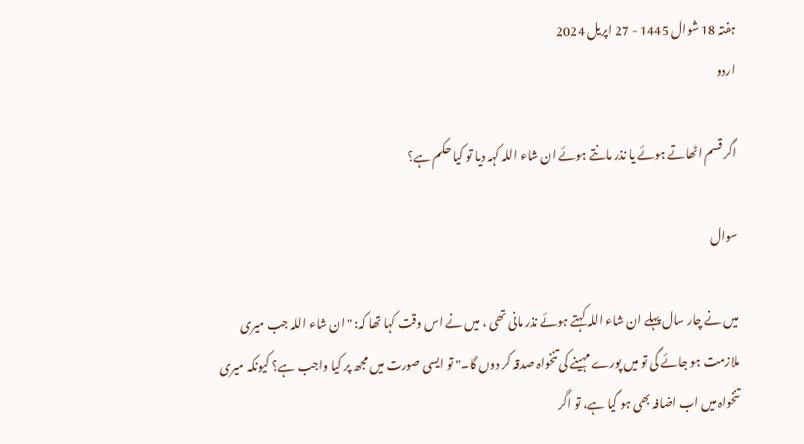ہفتہ 18 شوال 1445 - 27 اپریل 2024
اردو

اگر قسم اٹھاتے ہوئے یا نذر مانتے ہوئے ان شاء اللہ کہہ دیا تو کیا حکم ہے؟

سوال

میں نے چار سال پہلے ان شاء اللہ کہتے ہوئے نذر مانی تھی ، میں نے اس وقت کہا تھا کہ: "ان شاء اللہ جب میری ملازمت ہو جائے گی تو میں پورے مہینے کی تنخواہ صدقہ کر دوں گا۔" تو ایسی صورت میں مجھ پر کیا واجب ہے؟ کیونکہ میری تنخواہ میں اب اضافہ بھی ہو گیا ہے، تو اگر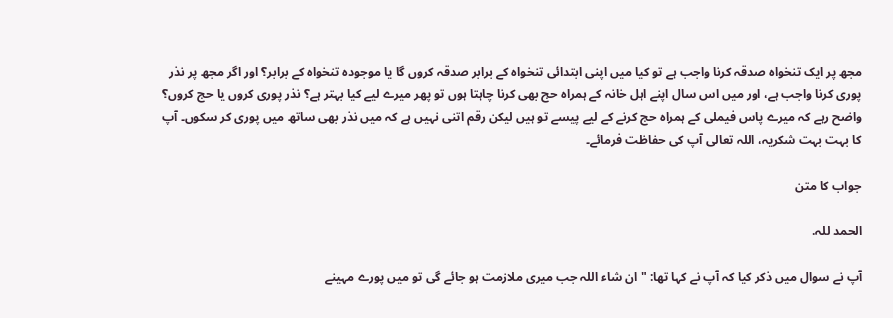مجھ پر ایک تنخواہ صدقہ کرنا واجب ہے تو کیا میں اپنی ابتدائی تنخواہ کے برابر صدقہ کروں گا یا موجودہ تنخواہ کے برابر؟ اور اگر مجھ پر نذر پوری کرنا واجب ہے، اور میں اس سال اپنے اہل خانہ کے ہمراہ حج بھی کرنا چاہتا ہوں تو پھر میرے لیے کیا بہتر ہے؟ نذر پوری کروں یا حج کروں؟ واضح رہے کہ میرے پاس فیملی کے ہمراہ حج کرنے کے لیے پیسے تو ہیں لیکن رقم اتنی نہیں ہے کہ میں نذر بھی ساتھ میں پوری کر سکوں۔ آپ کا بہت بہت شکریہ، اللہ تعالی آپ کی حفاظت فرمائے۔

جواب کا متن

الحمد للہ.

آپ نے سوال میں ذکر کیا کہ آپ نے کہا تھا: "ان شاء اللہ جب میری ملازمت ہو جائے گی تو میں پورے مہینے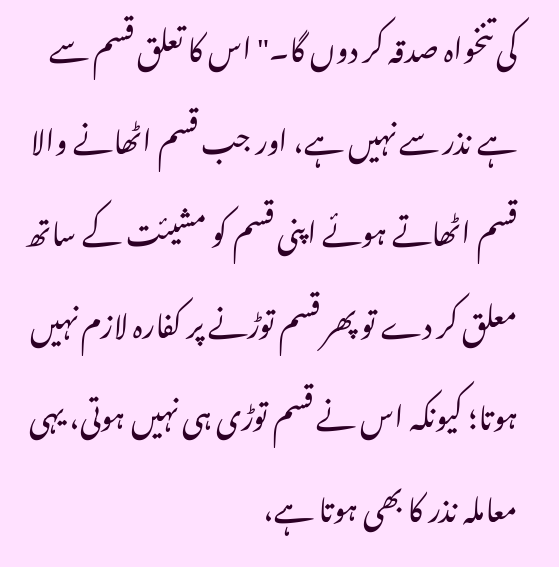کی تنخواہ صدقہ کر دوں گا۔" اس کا تعلق قسم سے ہے نذر سے نہیں ہے، اور جب قسم اٹھانے والا قسم اٹھاتے ہوئے اپنی قسم کو مشیئت کے ساتھ معلق کر دے تو پھر قسم توڑنے پر کفارہ لازم نہیں ہوتا؛ کیونکہ اس نے قسم توڑی ہی نہیں ہوتی، یہی معاملہ نذر کا بھی ہوتا ہے،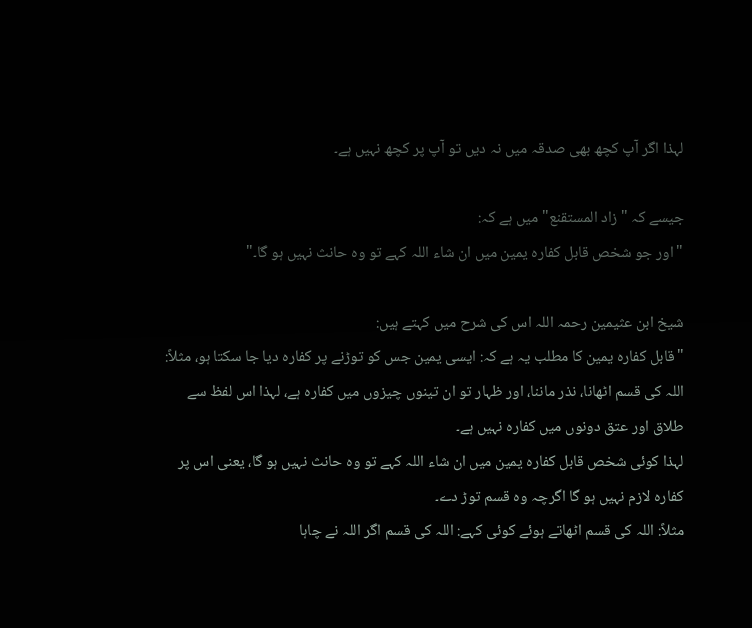لہذا اگر آپ کچھ بھی صدقہ میں نہ دیں تو آپ پر کچھ نہیں ہے۔

جیسے کہ "زاد المستقنع" میں ہے کہ:
"اور جو شخص قابل کفارہ یمین میں ان شاء اللہ کہے تو وہ حانث نہیں ہو گا۔"

شیخ ابن عثیمین رحمہ اللہ اس کی شرح میں کہتے ہیں:
"قابل کفارہ یمین کا مطلب یہ ہے کہ: ایسی یمین جس کو توڑنے پر کفارہ دیا جا سکتا ہو، مثلاً: اللہ کی قسم اٹھانا، نذر ماننا، اور ظہار تو ان تینوں چیزوں میں کفارہ ہے، لہذا اس لفظ سے طلاق اور عتق دونوں میں کفارہ نہیں ہے۔
لہذا کوئی شخص قابل کفارہ یمین میں ان شاء اللہ کہے تو وہ حانث نہیں ہو گا، یعنی اس پر کفارہ لازم نہیں ہو گا اگرچہ وہ قسم توڑ دے۔
مثلاً: اللہ کی قسم اٹھاتے ہوئے کوئی کہے: اللہ کی قسم اگر اللہ نے چاہا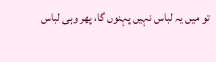تو میں یہ لباس نہیں پہنوں گا، پھر وہی لباس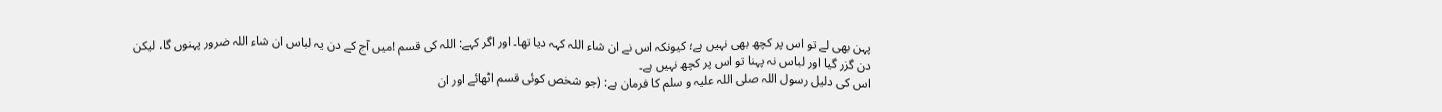پہن بھی لے تو اس پر کچھ بھی نہیں ہے؛ کیونکہ اس نے ان شاء اللہ کہہ دیا تھا۔ اور اگر کہے: اللہ کی قسم !میں آج کے دن یہ لباس ان شاء اللہ ضرور پہنوں گا، لیکن دن گزر گیا اور لباس نہ پہنا تو اس پر کچھ نہیں ہے۔
اس کی دلیل رسول اللہ صلی اللہ علیہ و سلم کا فرمان ہے: (جو شخص کوئی قسم اٹھائے اور ان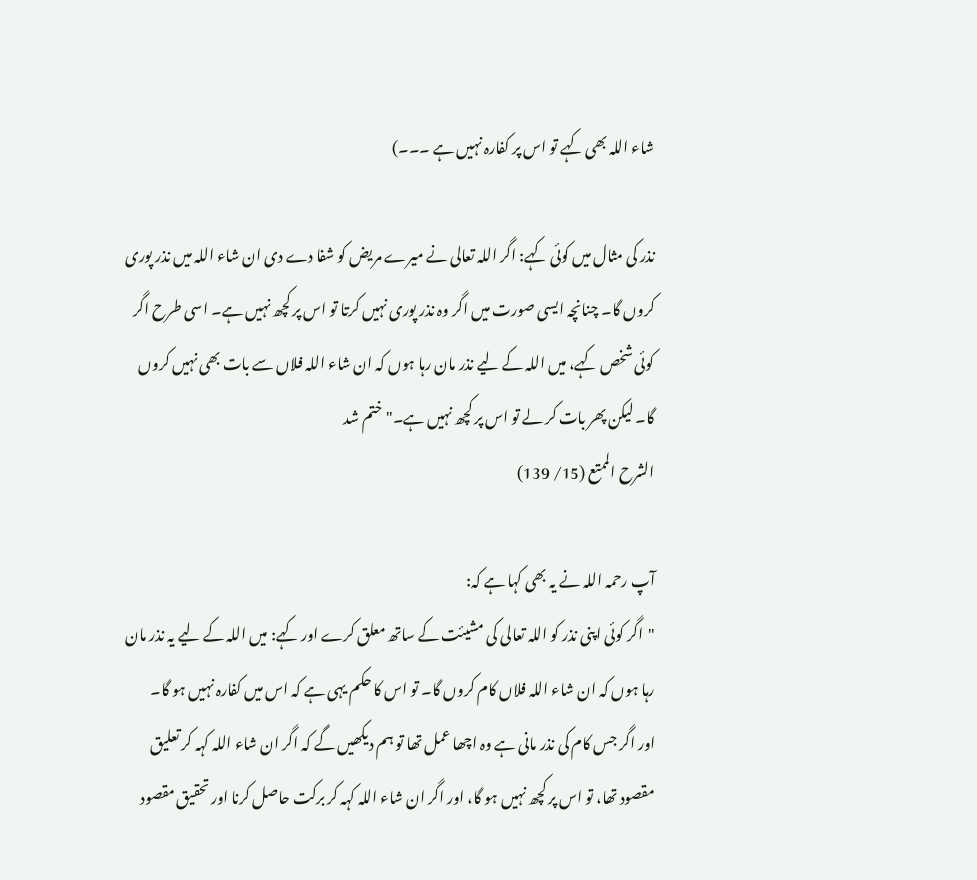شاء اللہ بھی کہے تو اس پر کفارہ نہیں ہے ۔۔۔)

نذر کی مثال میں کوئی کہے: اگر اللہ تعالی نے میرے مریض کو شفا دے دی ان شاء اللہ میں نذر پوری کروں گا۔ چنانچہ ایسی صورت میں اگر وہ نذر پوری نہیں کرتا تو اس پر کچھ نہیں ہے۔ اسی طرح اگر کوئی شخص کہے، میں اللہ کے لیے نذر مان رہا ہوں کہ ان شاء اللہ فلاں سے بات بھی نہیں کروں گا۔ لیکن پھر بات کر لے تو اس پر کچھ نہیں ہے۔" ختم شد
الشرح الممتع (15/ 139)

آپ رحمہ اللہ نے یہ بھی کہا ہے کہ:
"اگر کوئی اپنی نذر کو اللہ تعالی کی مشیئت کے ساتھ معلق کرے اور کہے: میں اللہ کے لیے یہ نذر مان رہا ہوں کہ ان شاء اللہ فلاں کام کروں گا۔ تو اس کا حکم یہی ہے کہ اس میں کفارہ نہیں ہو گا۔
اور اگر جس کام کی نذر مانی ہے وہ اچھا عمل تھا تو ہم دیکھیں گے کہ اگر ان شاء اللہ کہہ کر تعلیق مقصود تھا، تو اس پر کچھ نہیں ہو گا، اور اگر ان شاء اللہ کہہ کر برکت حاصل کرنا اور تحقیق مقصود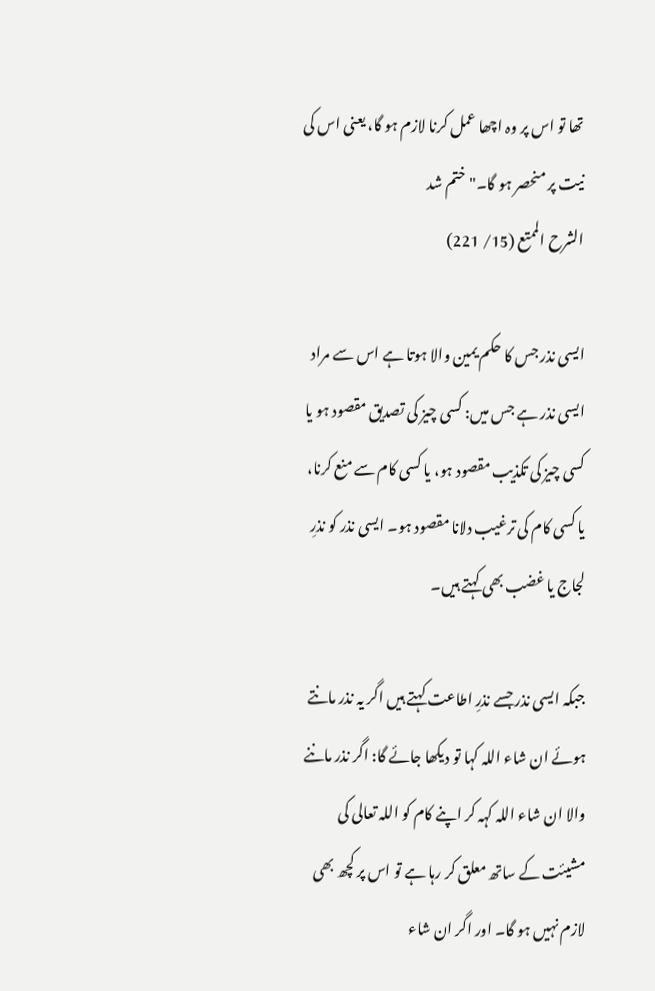تھا تو اس پر وہ اچھا عمل کرنا لازم ہو گا، یعنی اس کی نیت پر منحصر ہو گا۔" ختم شد
الشرح الممتع (15/ 221)

ایسی نذر جس کا حکم یمین والا ہوتا ہے اس سے مراد ایسی نذر ہے جس میں: کسی چیز کی تصدیق مقصود ہو یا کسی چیز کی تکذیب مقصود ہو، یا کسی کام سے منع کرنا، یا کسی کام کی ترغیب دلانا مقصود ہو۔ ایسی نذر کو نذرِ لجاج یا غضب بھی کہتے ہیں۔

جبکہ ایسی نذر جسے نذرِ اطاعت کہتے ہیں اگر یہ نذر مانتے ہوئے ان شاء اللہ کہا تو دیکھا جائے گا: اگر نذر ماننے والا ان شاء اللہ کہہ کر اپنے کام کو اللہ تعالی کی مشیئت کے ساتھ معلق کر رہا ہے تو اس پر کچھ بھی لازم نہیں ہو گا۔ اور اگر ان شاء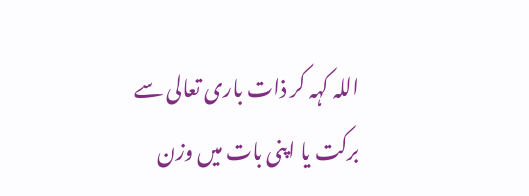اللہ کہہ کر ذات باری تعالی سے برکت یا اپنی بات میں وزن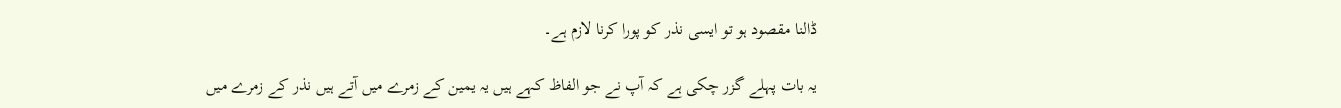ڈالنا مقصود ہو تو ایسی نذر کو پورا کرنا لازم ہے۔

یہ بات پہلے گزر چکی ہے کہ آپ نے جو الفاظ کہے ہیں یہ یمین کے زمرے میں آتے ہیں نذر کے زمرے میں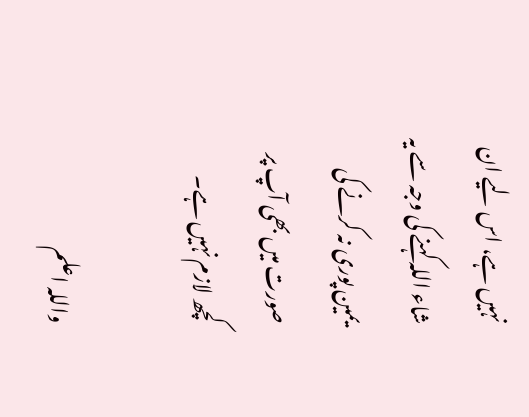نہیں ہے، اس لیے ان شاء اللہ کہنے کی وجہ سے یہ یمین پوری نہ کرنے کی صورت میں بھی آپ پر کچھ لازم نہیں ہے۔

واللہ اعلم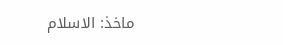ماخذ: الاسلام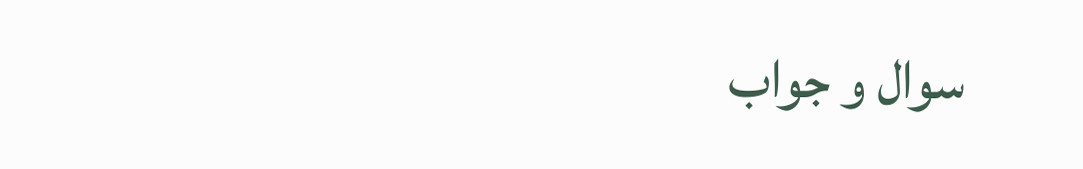سوال و جواب